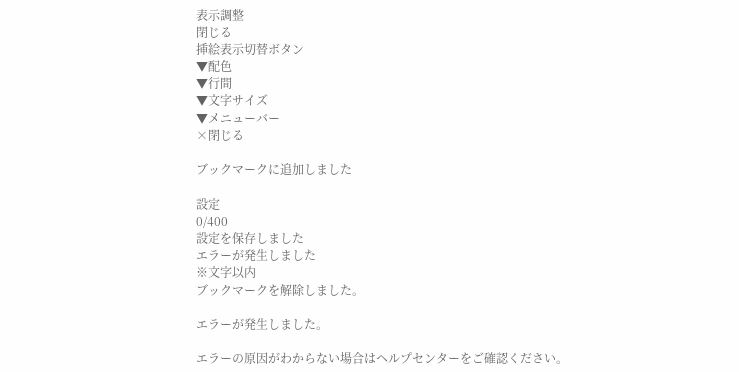表示調整
閉じる
挿絵表示切替ボタン
▼配色
▼行間
▼文字サイズ
▼メニューバー
×閉じる

ブックマークに追加しました

設定
0/400
設定を保存しました
エラーが発生しました
※文字以内
ブックマークを解除しました。

エラーが発生しました。

エラーの原因がわからない場合はヘルプセンターをご確認ください。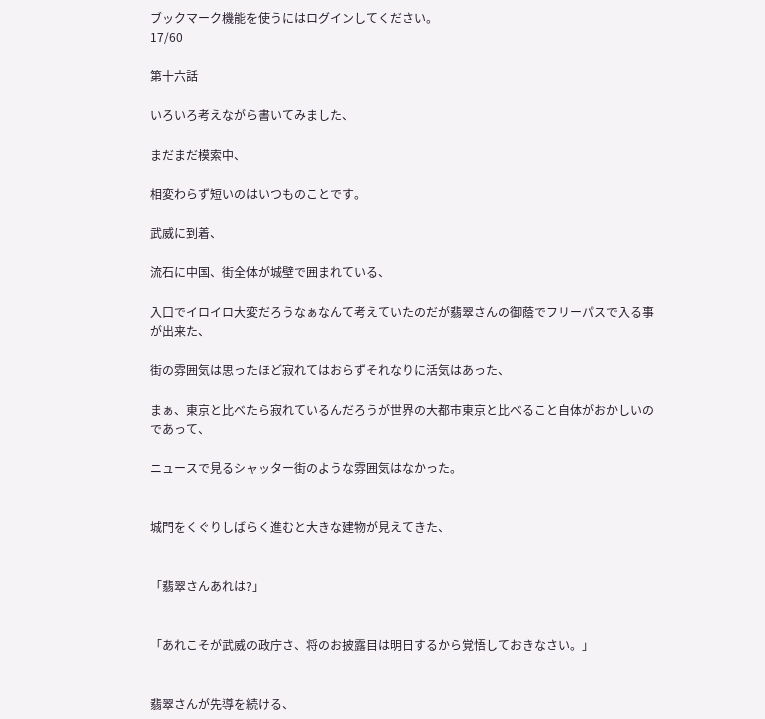ブックマーク機能を使うにはログインしてください。
17/60

第十六話

いろいろ考えながら書いてみました、

まだまだ模索中、

相変わらず短いのはいつものことです。

武威に到着、

流石に中国、街全体が城壁で囲まれている、

入口でイロイロ大変だろうなぁなんて考えていたのだが翡翠さんの御蔭でフリーパスで入る事が出来た、

街の雰囲気は思ったほど寂れてはおらずそれなりに活気はあった、

まぁ、東京と比べたら寂れているんだろうが世界の大都市東京と比べること自体がおかしいのであって、

ニュースで見るシャッター街のような雰囲気はなかった。


城門をくぐりしばらく進むと大きな建物が見えてきた、


「翡翠さんあれは?」


「あれこそが武威の政庁さ、将のお披露目は明日するから覚悟しておきなさい。」


翡翠さんが先導を続ける、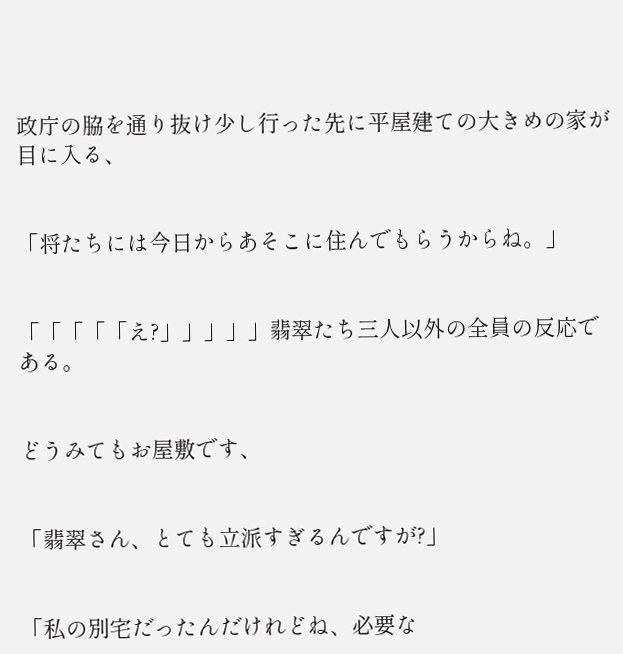政庁の脇を通り抜け少し行った先に平屋建ての大きめの家が目に入る、


「将たちには今日からあそこに住んでもらうからね。」


「「「「「え?」」」」」翡翠たち三人以外の全員の反応である。


どうみてもお屋敷です、


「翡翠さん、とても立派すぎるんですが?」


「私の別宅だったんだけれどね、必要な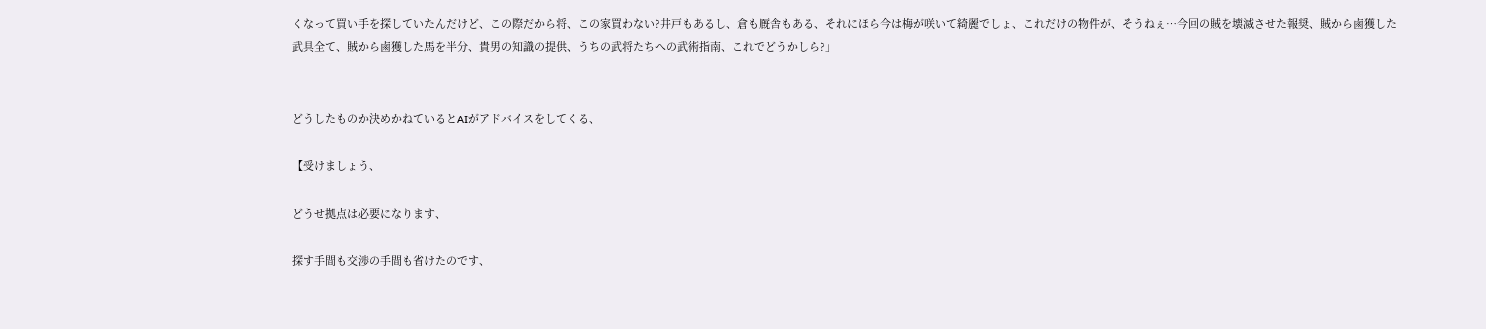くなって買い手を探していたんだけど、この際だから将、この家買わない?井戸もあるし、倉も厩舎もある、それにほら今は梅が咲いて綺麗でしょ、これだけの物件が、そうねぇ…今回の賊を壊滅させた報奨、賊から鹵獲した武具全て、賊から鹵獲した馬を半分、貴男の知識の提供、うちの武将たちへの武術指南、これでどうかしら?」


どうしたものか決めかねているとAIがアドバイスをしてくる、

【受けましょう、

どうせ拠点は必要になります、

探す手間も交渉の手間も省けたのです、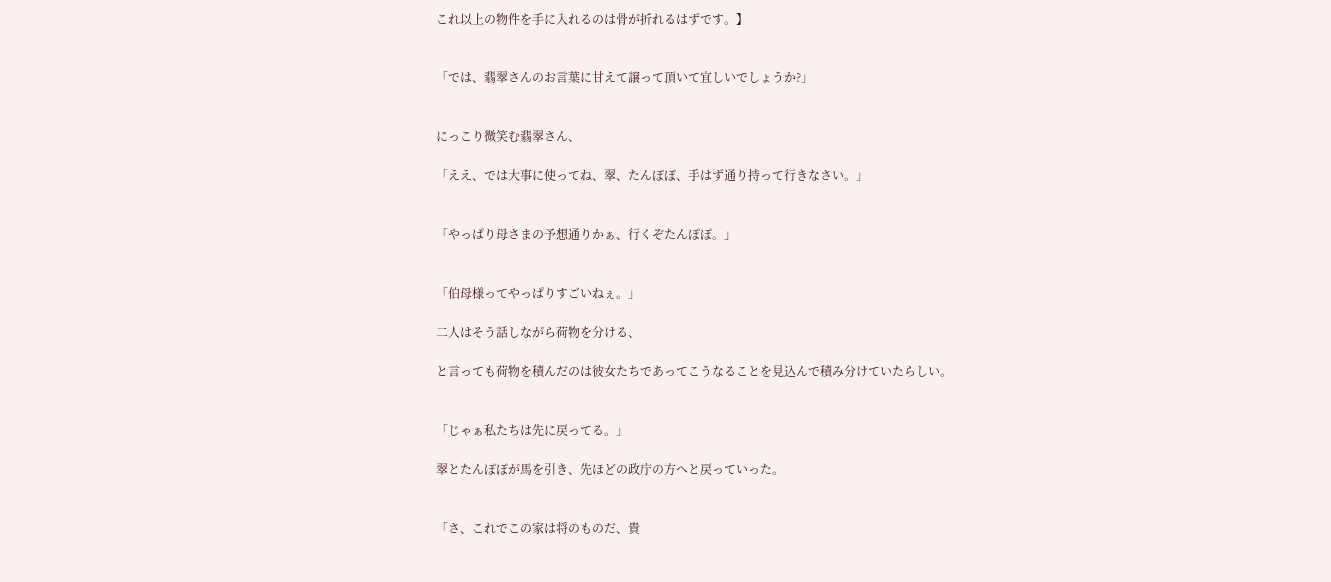これ以上の物件を手に入れるのは骨が折れるはずです。】


「では、翡翠さんのお言葉に甘えて譲って頂いて宜しいでしょうか?」


にっこり微笑む翡翠さん、

「ええ、では大事に使ってね、翠、たんぽぽ、手はず通り持って行きなさい。」


「やっぱり母さまの予想通りかぁ、行くぞたんぽぽ。」


「伯母様ってやっぱりすごいねぇ。」

二人はそう話しながら荷物を分ける、

と言っても荷物を積んだのは彼女たちであってこうなることを見込んで積み分けていたらしい。


「じゃぁ私たちは先に戻ってる。」

翠とたんぽぽが馬を引き、先ほどの政庁の方へと戻っていった。


「さ、これでこの家は将のものだ、貴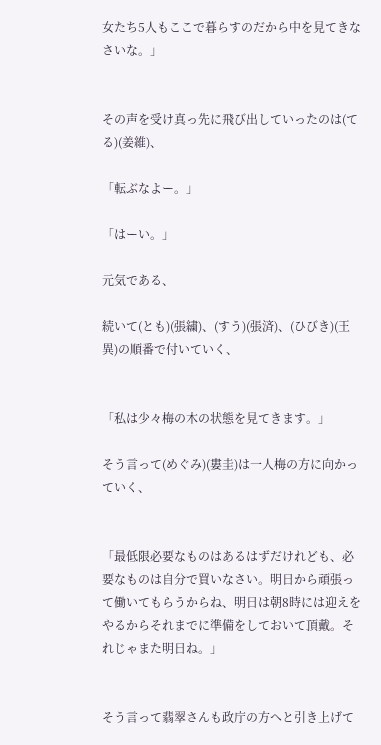女たち5人もここで暮らすのだから中を見てきなさいな。」


その声を受け真っ先に飛び出していったのは(てる)(姜維)、

「転ぶなよー。」

「はーい。」

元気である、

続いて(とも)(張繍)、(すう)(張済)、(ひびき)(王異)の順番で付いていく、


「私は少々梅の木の状態を見てきます。」

そう言って(めぐみ)(婁圭)は一人梅の方に向かっていく、


「最低限必要なものはあるはずだけれども、必要なものは自分で買いなさい。明日から頑張って働いてもらうからね、明日は朝8時には迎えをやるからそれまでに準備をしておいて頂戴。それじゃまた明日ね。」


そう言って翡翠さんも政庁の方へと引き上げて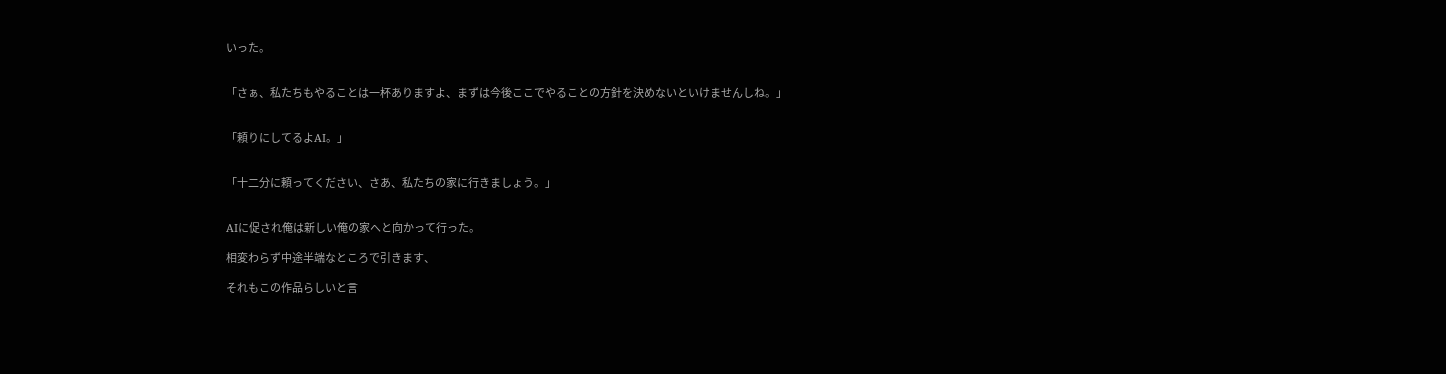いった。


「さぁ、私たちもやることは一杯ありますよ、まずは今後ここでやることの方針を決めないといけませんしね。」


「頼りにしてるよAI。」


「十二分に頼ってください、さあ、私たちの家に行きましょう。」


AIに促され俺は新しい俺の家へと向かって行った。

相変わらず中途半端なところで引きます、

それもこの作品らしいと言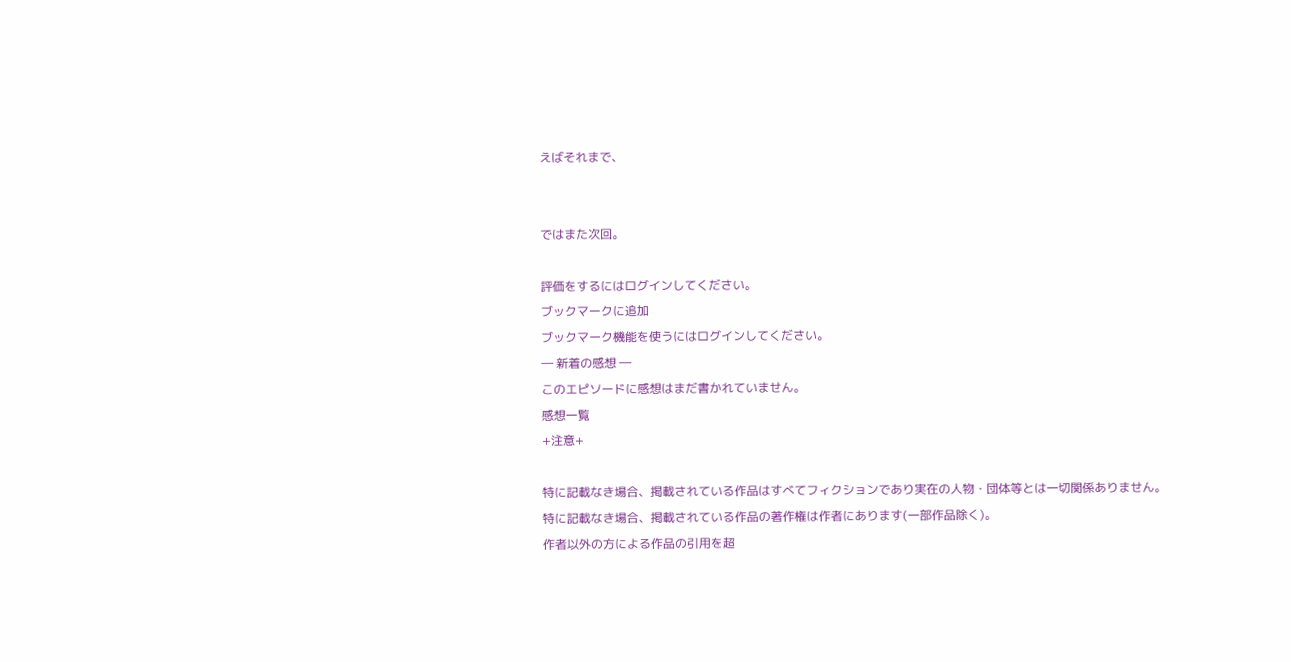えばそれまで、


ではまた次回。

評価をするにはログインしてください。
ブックマークに追加
ブックマーク機能を使うにはログインしてください。
― 新着の感想 ―
このエピソードに感想はまだ書かれていません。
感想一覧
+注意+

特に記載なき場合、掲載されている作品はすべてフィクションであり実在の人物・団体等とは一切関係ありません。
特に記載なき場合、掲載されている作品の著作権は作者にあります(一部作品除く)。
作者以外の方による作品の引用を超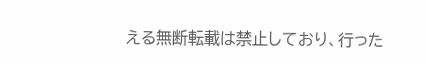える無断転載は禁止しており、行った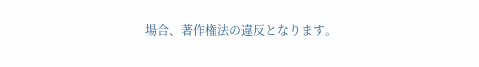場合、著作権法の違反となります。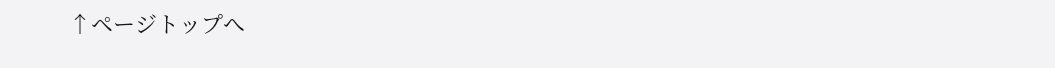↑ページトップへ